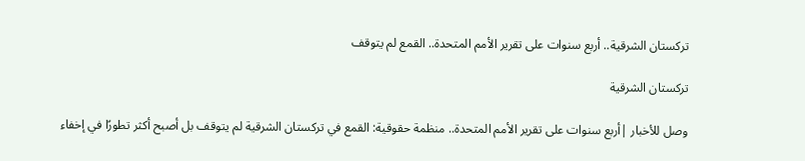تركستان الشرقية.. أربع سنوات على تقرير الأمم المتحدة.. القمع لم يتوقف

تركستان الشرقية

وصل للأخبار |أربع سنوات على تقرير الأمم المتحدة.. منظمة حقوقية: القمع في تركستان الشرقية لم يتوقف بل أصبح أكثر تطورًا في إخفاء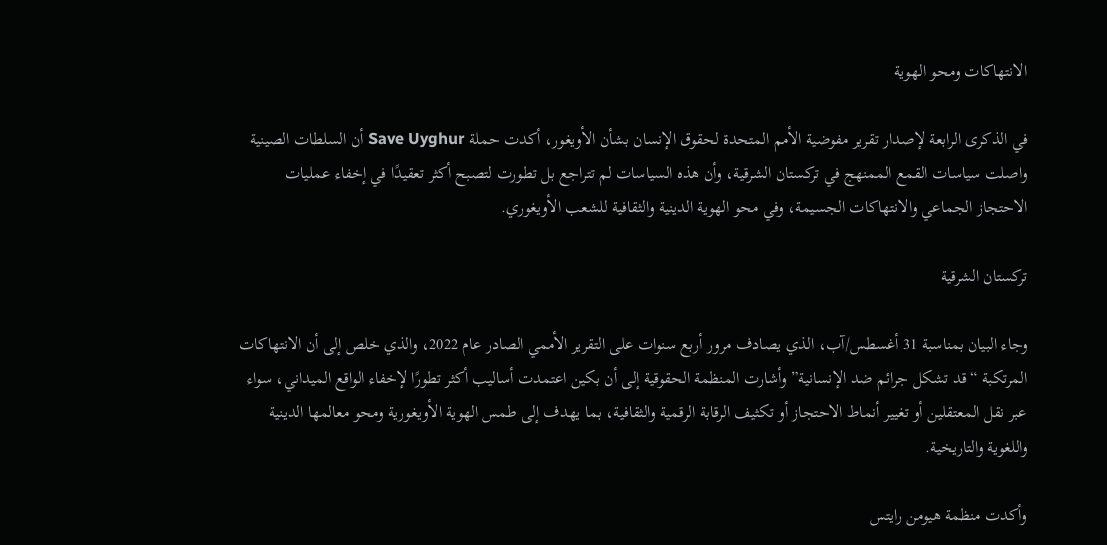الانتهاكات ومحو الهوية

في الذكرى الرابعة لإصدار تقرير مفوضية الأمم المتحدة لحقوق الإنسان بشأن الأويغور، أكدت حملة Save Uyghur أن السلطات الصينية واصلت سياسات القمع الممنهج في تركستان الشرقية، وأن هذه السياسات لم تتراجع بل تطورت لتصبح أكثر تعقيدًا في إخفاء عمليات الاحتجاز الجماعي والانتهاكات الجسيمة، وفي محو الهوية الدينية والثقافية للشعب الأويغوري.

تركستان الشرقية

وجاء البيان بمناسبة 31 أغسطس/آب، الذي يصادف مرور أربع سنوات على التقرير الأممي الصادر عام 2022، والذي خلص إلى أن الانتهاكات المرتكبة “قد تشكل جرائم ضد الإنسانية” وأشارت المنظمة الحقوقية إلى أن بكين اعتمدت أساليب أكثر تطورًا لإخفاء الواقع الميداني، سواء عبر نقل المعتقلين أو تغيير أنماط الاحتجاز أو تكثيف الرقابة الرقمية والثقافية، بما يهدف إلى طمس الهوية الأويغورية ومحو معالمها الدينية واللغوية والتاريخية.

وأكدت منظمة هيومن رايتس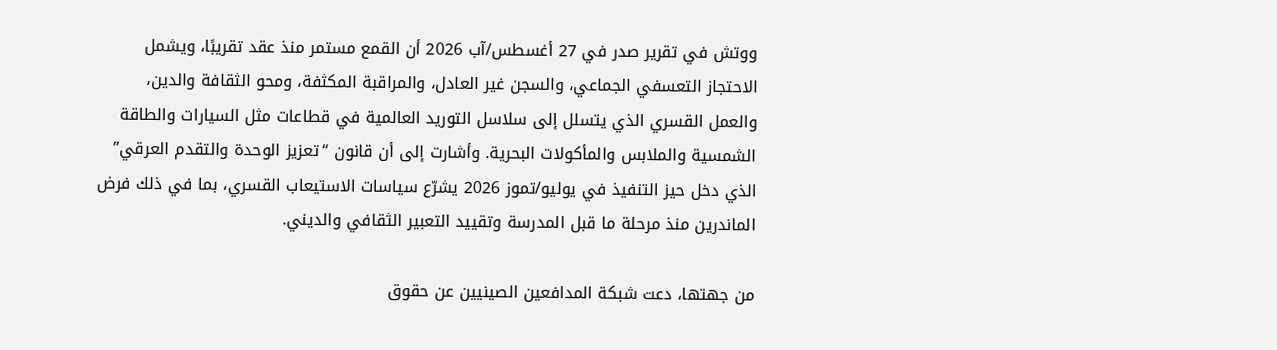ووتش في تقرير صدر في 27 أغسطس/آب 2026 أن القمع مستمر منذ عقد تقريبًا، ويشمل الاحتجاز التعسفي الجماعي، والسجن غير العادل، والمراقبة المكثفة، ومحو الثقافة والدين، والعمل القسري الذي يتسلل إلى سلاسل التوريد العالمية في قطاعات مثل السيارات والطاقة الشمسية والملابس والمأكولات البحرية. وأشارت إلى أن قانون “تعزيز الوحدة والتقدم العرقي” الذي دخل حيز التنفيذ في يوليو/تموز 2026 يشرّع سياسات الاستيعاب القسري، بما في ذلك فرض الماندرين منذ مرحلة ما قبل المدرسة وتقييد التعبير الثقافي والديني.

من جهتها، دعت شبكة المدافعين الصينيين عن حقوق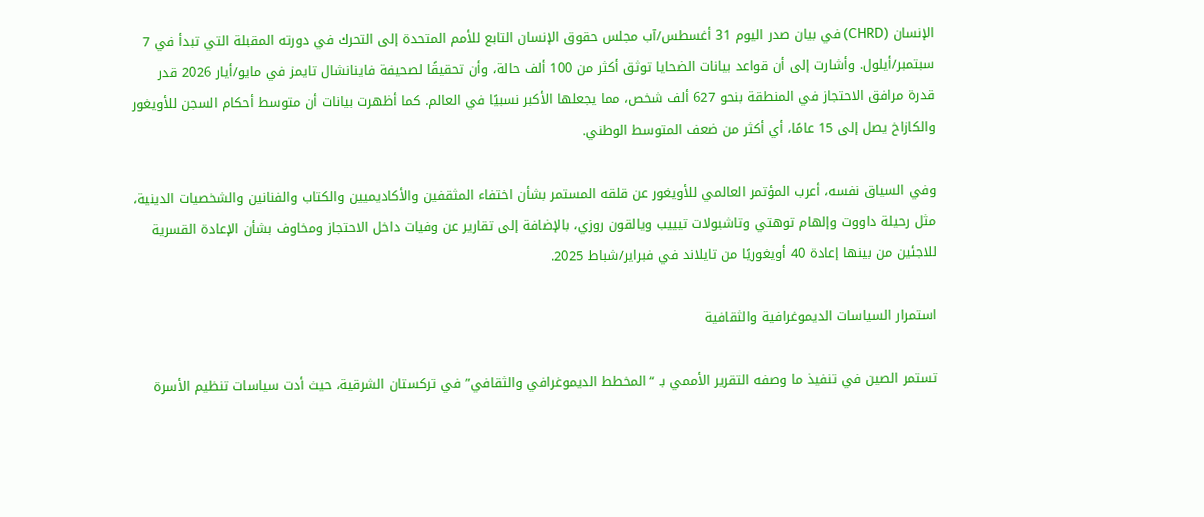الإنسان (CHRD) في بيان صدر اليوم 31 أغسطس/آب مجلس حقوق الإنسان التابع للأمم المتحدة إلى التحرك في دورته المقبلة التي تبدأ في 7 سبتمبر/أيلول. وأشارت إلى أن قواعد بيانات الضحايا توثق أكثر من 100 ألف حالة، وأن تحقيقًا لصحيفة فاينانشال تايمز في مايو/أيار 2026 قدر قدرة مرافق الاحتجاز في المنطقة بنحو 627 ألف شخص، مما يجعلها الأكبر نسبيًا في العالم. كما أظهرت بيانات أن متوسط أحكام السجن للأويغور والكازاخ يصل إلى 15 عامًا، أي أكثر من ضعف المتوسط الوطني.

وفي السياق نفسه، أعرب المؤتمر العالمي للأويغور عن قلقه المستمر بشأن اختفاء المثقفين والأكاديميين والكتاب والفنانين والشخصيات الدينية، مثل رحيلة داووت وإلهام توهتي وتاشبولات تيييب ويالقون روزي، بالإضافة إلى تقارير عن وفيات داخل الاحتجاز ومخاوف بشأن الإعادة القسرية للاجئين من بينها إعادة 40 أويغوريًا من تايلاند في فبراير/شباط 2025.

استمرار السياسات الديموغرافية والثقافية

تستمر الصين في تنفيذ ما وصفه التقرير الأممي بـ “المخطط الديموغرافي والثقافي” في تركستان الشرقية، حيث أدت سياسات تنظيم الأسرة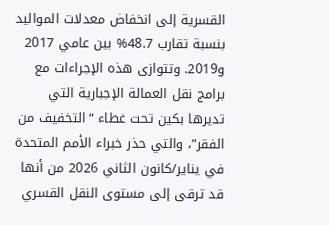القسرية إلى انخفاض معدلات المواليد بنسبة تقارب 48.7% بين عامي 2017 و2019. وتتوازى هذه الإجراءات مع برامج نقل العمالة الإجبارية التي تديرها بكين تحت غطاء “التخفيف من الفقر”، والتي حذر خبراء الأمم المتحدة في يناير/كانون الثاني 2026 من أنها قد ترقى إلى مستوى النقل القسري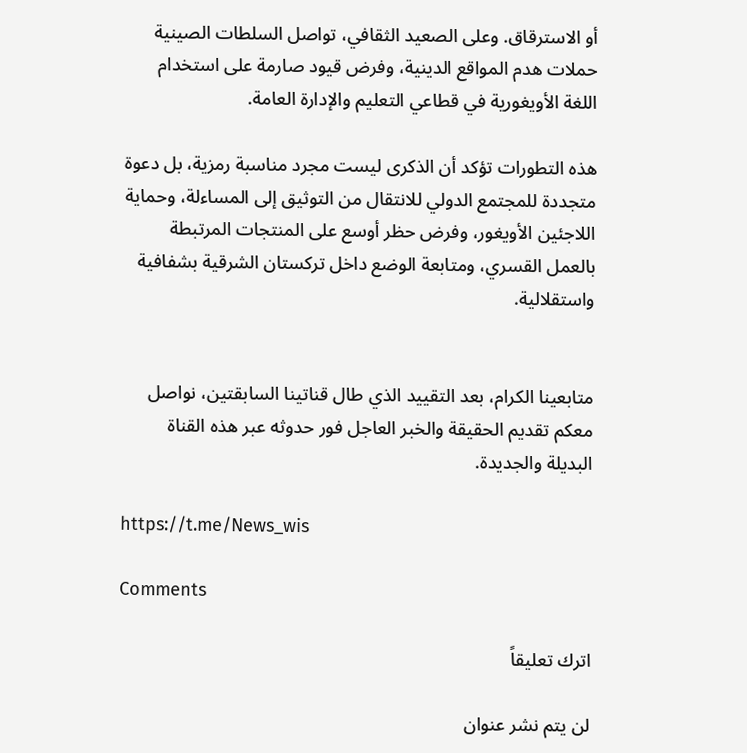أو الاسترقاق. وعلى الصعيد الثقافي، تواصل السلطات الصينية حملات هدم المواقع الدينية، وفرض قيود صارمة على استخدام اللغة الأويغورية في قطاعي التعليم والإدارة العامة.

هذه التطورات تؤكد أن الذكرى ليست مجرد مناسبة رمزية، بل دعوة متجددة للمجتمع الدولي للانتقال من التوثيق إلى المساءلة، وحماية اللاجئين الأويغور، وفرض حظر أوسع على المنتجات المرتبطة بالعمل القسري، ومتابعة الوضع داخل تركستان الشرقية بشفافية واستقلالية.


متابعينا الكرام، بعد التقييد الذي طال قناتينا السابقتين، نواصل معكم تقديم الحقيقة والخبر العاجل فور حدوثه عبر هذه القناة البديلة والجديدة.

https://t.me/News_wis

Comments

اترك تعليقاً

لن يتم نشر عنوان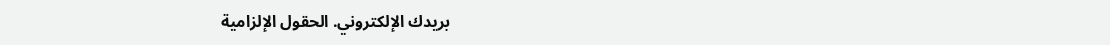بريدك الإلكتروني. الحقول الإلزامية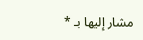مشار إليها بـ *